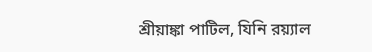শ্রীয়াঙ্কা পাটিল, যিনি রয়্যাল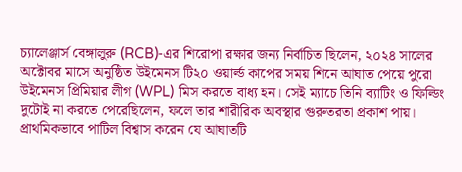চ্যালেঞ্জার্স বেঙ্গালুরু (RCB)‑এর শিরোপা রক্ষার জন্য নির্বাচিত ছিলেন, ২০২৪ সালের অক্টোবর মাসে অনুষ্ঠিত উইমেনস টি২০ ওয়ার্ল্ড কাপের সময় শিনে আঘাত পেয়ে পুরো উইমেনস প্রিমিয়ার লীগ (WPL) মিস করতে বাধ্য হন। সেই ম্যাচে তিনি ব্যাটিং ও ফিল্ডিং দুটোই না করতে পেরেছিলেন, ফলে তার শারীরিক অবস্থার গুরুতরতা প্রকাশ পায়।
প্রাথমিকভাবে পাটিল বিশ্বাস করেন যে আঘাতটি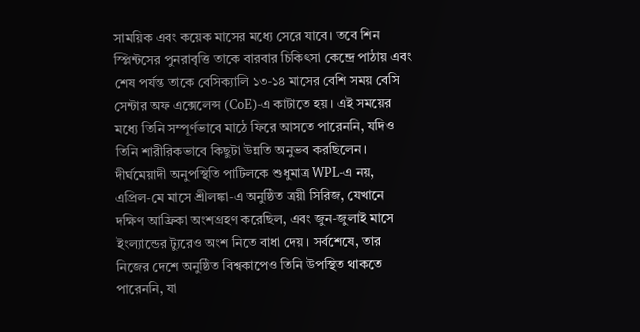সাময়িক এবং কয়েক মাসের মধ্যে সেরে যাবে। তবে শিন স্প্লিন্টসের পুনরাবৃত্তি তাকে বারবার চিকিৎসা কেন্দ্রে পাঠায় এবং শেষ পর্যন্ত তাকে বেসিক্যালি ১৩‑১৪ মাসের বেশি সময় বেসি সেন্টার অফ এক্সেলেন্স (CoE)‑এ কাটাতে হয়। এই সময়ের মধ্যে তিনি সম্পূর্ণভাবে মাঠে ফিরে আসতে পারেননি, যদিও তিনি শারীরিকভাবে কিছুটা উন্নতি অনুভব করছিলেন।
দীর্ঘমেয়াদী অনুপস্থিতি পাটিলকে শুধুমাত্র WPL‑এ নয়, এপ্রিল‑মে মাসে শ্রীলঙ্কা‑এ অনুষ্ঠিত ত্রয়ী সিরিজ, যেখানে দক্ষিণ আফ্রিকা অংশগ্রহণ করেছিল, এবং জুন‑জুলাই মাসে ইংল্যান্ডের ট্যুরেও অংশ নিতে বাধা দেয়। সর্বশেষে, তার নিজের দেশে অনুষ্ঠিত বিশ্বকাপেও তিনি উপস্থিত থাকতে পারেননি, যা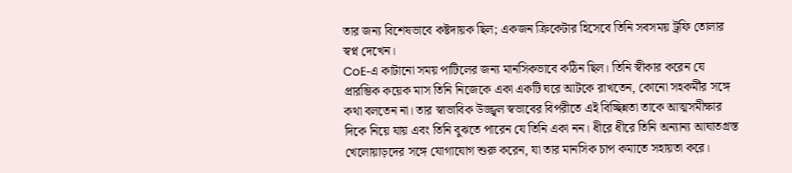তার জন্য বিশেষভাবে কষ্টদায়ক ছিল; একজন ক্রিকেটার হিসেবে তিনি সবসময় ট্রফি তোলার স্বপ্ন দেখেন।
CoE‑এ কাটানো সময় পাটিলের জন্য মানসিকভাবে কঠিন ছিল। তিনি স্বীকার করেন যে প্রারম্ভিক কয়েক মাস তিনি নিজেকে একা একটি ঘরে আটকে রাখতেন, কোনো সহকর্মীর সঙ্গে কথা বলতেন না। তার স্বাভাবিক উজ্জ্বল স্বভাবের বিপরীতে এই বিচ্ছিন্নতা তাকে আত্মসমীক্ষার দিকে নিয়ে যায় এবং তিনি বুঝতে পারেন যে তিনি একা নন। ধীরে ধীরে তিনি অন্যান্য আঘাতগ্রস্ত খেলোয়াড়দের সঙ্গে যোগাযোগ শুরু করেন, যা তার মানসিক চাপ কমাতে সহায়তা করে।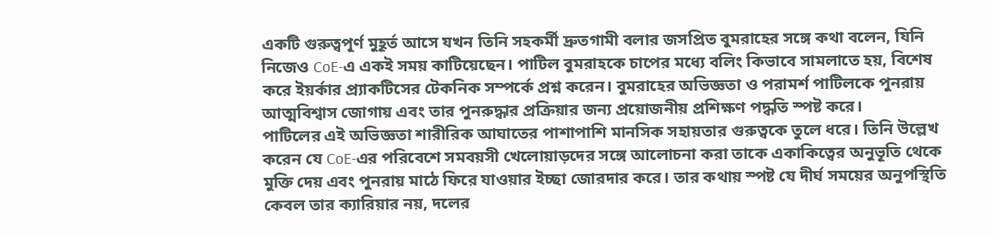একটি গুরুত্বপূর্ণ মুহূর্ত আসে যখন তিনি সহকর্মী দ্রুতগামী বলার জসপ্রিত বুমরাহের সঙ্গে কথা বলেন, যিনি নিজেও CoE‑এ একই সময় কাটিয়েছেন। পাটিল বুমরাহকে চাপের মধ্যে বলিং কিভাবে সামলাতে হয়, বিশেষ করে ইয়র্কার প্র্যাকটিসের টেকনিক সম্পর্কে প্রশ্ন করেন। বুমরাহের অভিজ্ঞতা ও পরামর্শ পাটিলকে পুনরায় আত্মবিশ্বাস জোগায় এবং তার পুনরুদ্ধার প্রক্রিয়ার জন্য প্রয়োজনীয় প্রশিক্ষণ পদ্ধতি স্পষ্ট করে।
পাটিলের এই অভিজ্ঞতা শারীরিক আঘাতের পাশাপাশি মানসিক সহায়তার গুরুত্বকে তুলে ধরে। তিনি উল্লেখ করেন যে CoE‑এর পরিবেশে সমবয়সী খেলোয়াড়দের সঙ্গে আলোচনা করা তাকে একাকিত্বের অনুভূতি থেকে মুক্তি দেয় এবং পুনরায় মাঠে ফিরে যাওয়ার ইচ্ছা জোরদার করে। তার কথায় স্পষ্ট যে দীর্ঘ সময়ের অনুপস্থিতি কেবল তার ক্যারিয়ার নয়, দলের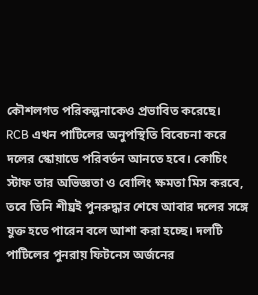কৌশলগত পরিকল্পনাকেও প্রভাবিত করেছে।
RCB এখন পাটিলের অনুপস্থিতি বিবেচনা করে দলের স্কোয়াডে পরিবর্তন আনতে হবে। কোচিং স্টাফ তার অভিজ্ঞতা ও বোলিং ক্ষমতা মিস করবে, তবে তিনি শীঘ্রই পুনরুদ্ধার শেষে আবার দলের সঙ্গে যুক্ত হতে পারেন বলে আশা করা হচ্ছে। দলটি পাটিলের পুনরায় ফিটনেস অর্জনের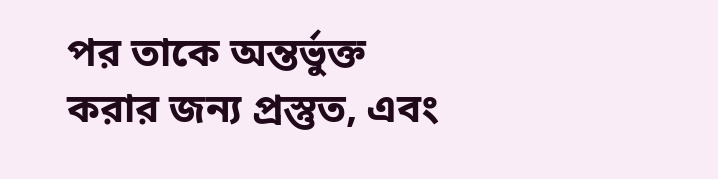পর তাকে অন্তর্ভুক্ত করার জন্য প্রস্তুত, এবং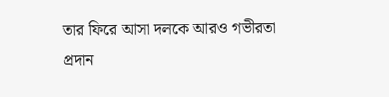তার ফিরে আসা দলকে আরও গভীরতা প্রদান